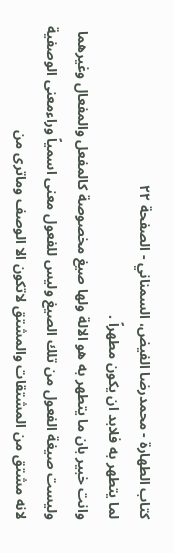كتاب الطهارة - محمدرضا الفيض، السمناني - الصفحة ٢٢
لما يتطهر به فلابد ان يكون مطهراً .
وانت خبير بان ما يتطهر به هو الالة ولها صيغ مخصوصة كالمفعل والمفعال وغيرهما وليست صيغة الفعول من تلك الصيغ وليس للفعول معنى اسمياً وراءمعنى الوصفية لانه مشتق من المشتقات والمشتق لاتكون الا الوصف وماترى من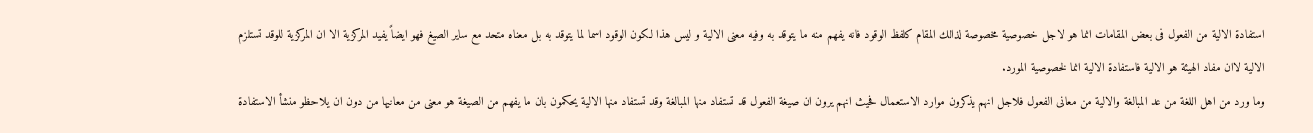استفادة الالية من الفعول فى بعض المقامات انما هو لاجل خصوصية مخصوصة لذالك المقام كلفظ الوقود فانه يفهم منه ما يتوقد به وفيه معنى الالية و ليس هذا لكون الوقود اسما لما يتوقد به بل معناه متحد مع ساير الصيغ فهو ايضاً يفيد المركزية الا ان المركزية للوقد تستلزم الالية لاان مفاد الهيئة هو الالية فاستفادة الالية انما لخصوصية المورد.
وما ورد من اهل اللغة من عد المبالغة والالية من معانى الفعول فلاجل انهم يذكرون موارد الاستعمال فحيث انهم يرون ان صيغة الفعول قد تستفاد منها المبالغة وقد تستفاد منها الالية يحكمون بان ما يفهم من الصيغة هو معنى من معانيها من دون ان يلاحظو منشأ الاستفادة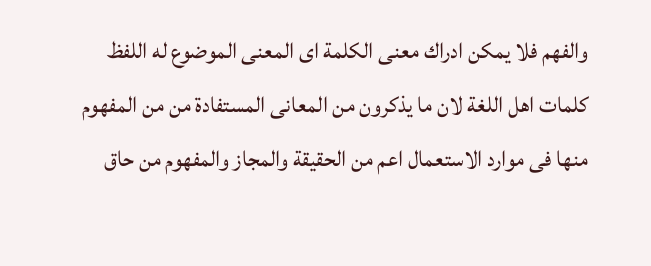والفهم فلا يمكن ادراك معنى الكلمة اى المعنى الموضوع له اللفظ كلمات اهل اللغة لان ما يذكرون من المعانى المستفادة من من المفهوم منها فى موارد الاستعمال اعم من الحقيقة والمجاز والمفهوم من حاق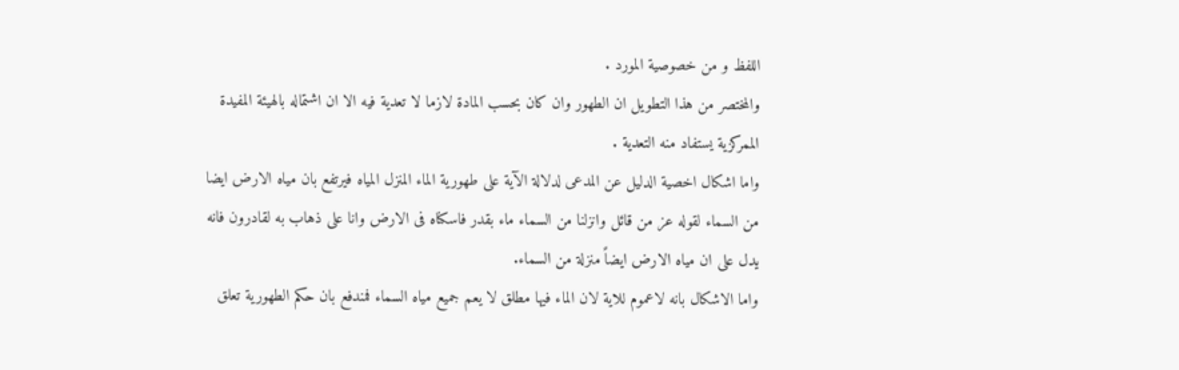اللفظ و من خصوصية المورد .
والمختصر من هذا التطويل ان الطهور وان كان بحسب المادة لازما لا تعدية فيه الا ان اشتماله بالهيئة المفيدة الممركزية يستفاد منه التعدية .
واما اشكال اخصية الدليل عن المدعى لدلالة الآية على طهورية الماء المنزل المياه فيرتفع بان مياه الارض ايضا من السماء لقوله عز من قائل وانزلنا من السماء ماء بقدر فاسكناه فى الارض وانا على ذهاب به لقادرون فانه يدل على ان مياه الارض ايضاً منزلة من السماء.
واما الاشكال بانه لاعموم للاية لان الماء فيها مطلق لا يعم جميع مياه السماء فمندفع بان حكم الطهورية تعلق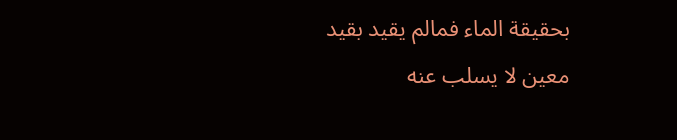بحقيقة الماء فمالم يقيد بقيد معين لا يسلب عنه